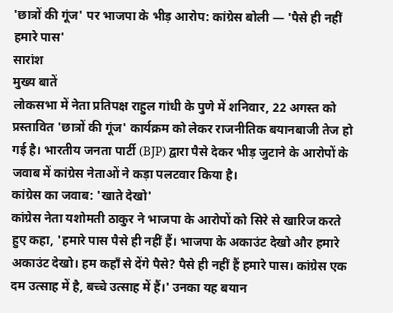'छात्रों की गूंज' पर भाजपा के भीड़ आरोप: कांग्रेस बोली — 'पैसे ही नहीं हमारे पास'
सारांश
मुख्य बातें
लोकसभा में नेता प्रतिपक्ष राहुल गांधी के पुणे में शनिवार, 22 अगस्त को प्रस्तावित 'छात्रों की गूंज' कार्यक्रम को लेकर राजनीतिक बयानबाजी तेज हो गई है। भारतीय जनता पार्टी (BJP) द्वारा पैसे देकर भीड़ जुटाने के आरोपों के जवाब में कांग्रेस नेताओं ने कड़ा पलटवार किया है।
कांग्रेस का जवाब: 'खाते देखो'
कांग्रेस नेता यशोमती ठाकुर ने भाजपा के आरोपों को सिरे से खारिज करते हुए कहा, 'हमारे पास पैसे ही नहीं हैं। भाजपा के अकाउंट देखो और हमारे अकाउंट देखो। हम कहाँ से देंगे पैसे? पैसे ही नहीं हैं हमारे पास। कांग्रेस एक दम उत्साह में है, बच्चे उत्साह में हैं।' उनका यह बयान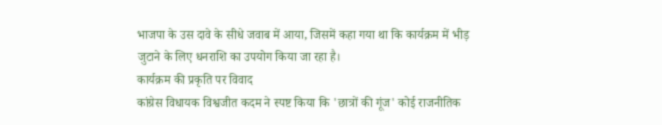भाजपा के उस दावे के सीधे जवाब में आया, जिसमें कहा गया था कि कार्यक्रम में भीड़ जुटाने के लिए धनराशि का उपयोग किया जा रहा है।
कार्यक्रम की प्रकृति पर विवाद
कांग्रेस विधायक विश्वजीत कदम ने स्पष्ट किया कि 'छात्रों की गूंज' कोई राजनीतिक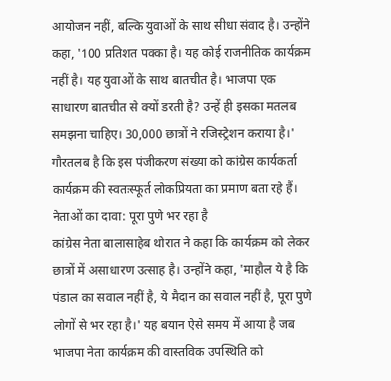आयोजन नहीं, बल्कि युवाओं के साथ सीधा संवाद है। उन्होंने कहा, '100 प्रतिशत पक्का है। यह कोई राजनीतिक कार्यक्रम नहीं है। यह युवाओं के साथ बातचीत है। भाजपा एक साधारण बातचीत से क्यों डरती है? उन्हें ही इसका मतलब समझना चाहिए। 30,000 छात्रों ने रजिस्ट्रेशन कराया है।' गौरतलब है कि इस पंजीकरण संख्या को कांग्रेस कार्यकर्ता कार्यक्रम की स्वतःस्फूर्त लोकप्रियता का प्रमाण बता रहे हैं।
नेताओं का दावा: पूरा पुणे भर रहा है
कांग्रेस नेता बालासाहेब थोरात ने कहा कि कार्यक्रम को लेकर छात्रों में असाधारण उत्साह है। उन्होंने कहा, 'माहौल ये है कि पंडाल का सवाल नहीं है, ये मैदान का सवाल नहीं है, पूरा पुणे लोगों से भर रहा है।' यह बयान ऐसे समय में आया है जब भाजपा नेता कार्यक्रम की वास्तविक उपस्थिति को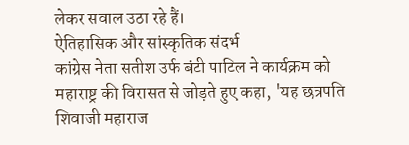लेकर सवाल उठा रहे हैं।
ऐतिहासिक और सांस्कृतिक संदर्भ
कांग्रेस नेता सतीश उर्फ बंटी पाटिल ने कार्यक्रम को महाराष्ट्र की विरासत से जोड़ते हुए कहा, 'यह छत्रपति शिवाजी महाराज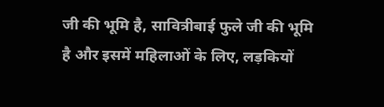जी की भूमि है, सावित्रीबाई फुले जी की भूमि है और इसमें महिलाओं के लिए, लड़कियों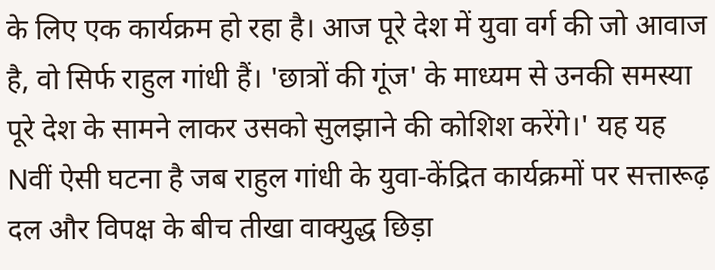के लिए एक कार्यक्रम हो रहा है। आज पूरे देश में युवा वर्ग की जो आवाज है, वो सिर्फ राहुल गांधी हैं। 'छात्रों की गूंज' के माध्यम से उनकी समस्या पूरे देश के सामने लाकर उसको सुलझाने की कोशिश करेंगे।' यह यह Nवीं ऐसी घटना है जब राहुल गांधी के युवा-केंद्रित कार्यक्रमों पर सत्तारूढ़ दल और विपक्ष के बीच तीखा वाक्युद्ध छिड़ा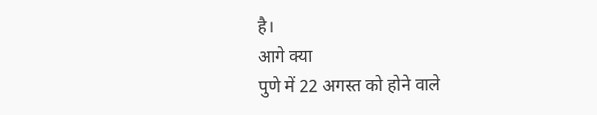है।
आगे क्या
पुणे में 22 अगस्त को होने वाले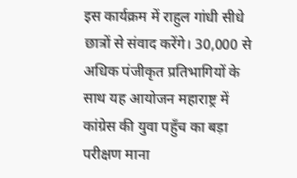इस कार्यक्रम में राहुल गांधी सीधे छात्रों से संवाद करेंगे। 30,000 से अधिक पंजीकृत प्रतिभागियों के साथ यह आयोजन महाराष्ट्र में कांग्रेस की युवा पहुँच का बड़ा परीक्षण माना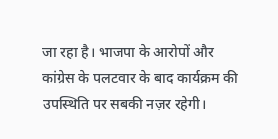जा रहा है। भाजपा के आरोपों और कांग्रेस के पलटवार के बाद कार्यक्रम की उपस्थिति पर सबकी नज़र रहेगी।